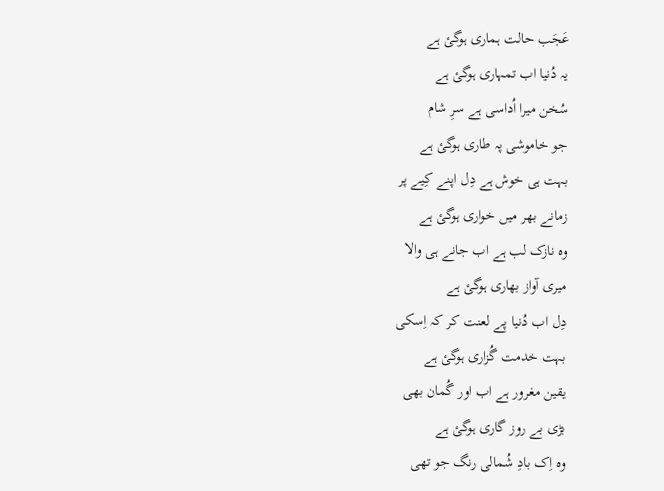عَجَب حالت ہماری ہوگئ ہے
یہ دُنیا اب تمہاری ہوگئ ہے
سُخن میرا اُداسی ہے سرِ شام
جو خاموشی پہ طاری ہوگئ ہے
بہت ہی خوش ہے دِل اپنے کِیے پر
زمانے بھر میں خواری ہوگئ ہے
وہ نازک لب ہے اب جانے ہی والا
میری آواز بھاری ہوگئ ہے
دِل اب دُنیا پے لعنت کر کہ اِسکی
بہت خدمت گُزاری ہوگئ ہے
یقین مغرور ہے اب اور گُمان بھی
بڑی بے روز گاری ہوگئ ہے
وہ اِک بادِ شُمالی رنگ جو تھی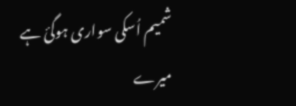شمیم اُسکی سواری ہوگئ ہے
میرے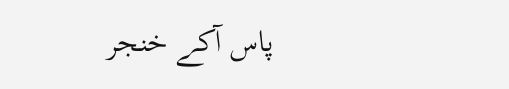پاس آکے خنجر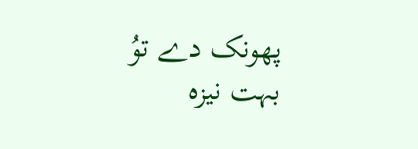پھونک دے توُ
بہت نیزہ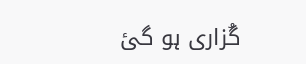گُزاری ہو گئ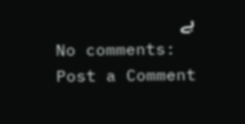ہے
No comments:
Post a Comment